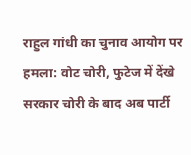राहुल गांधी का चुनाव आयोग पर हमला: वोट चोरी, फुटेज में देंखे सरकार चोरी के बाद अब पार्टी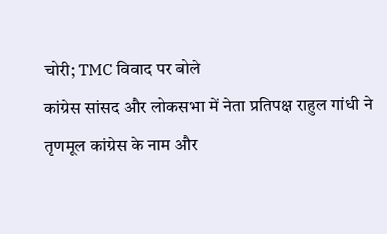चोरी; TMC विवाद पर बोले
कांग्रेस सांसद और लोकसभा में नेता प्रतिपक्ष राहुल गांधी ने तृणमूल कांग्रेस के नाम और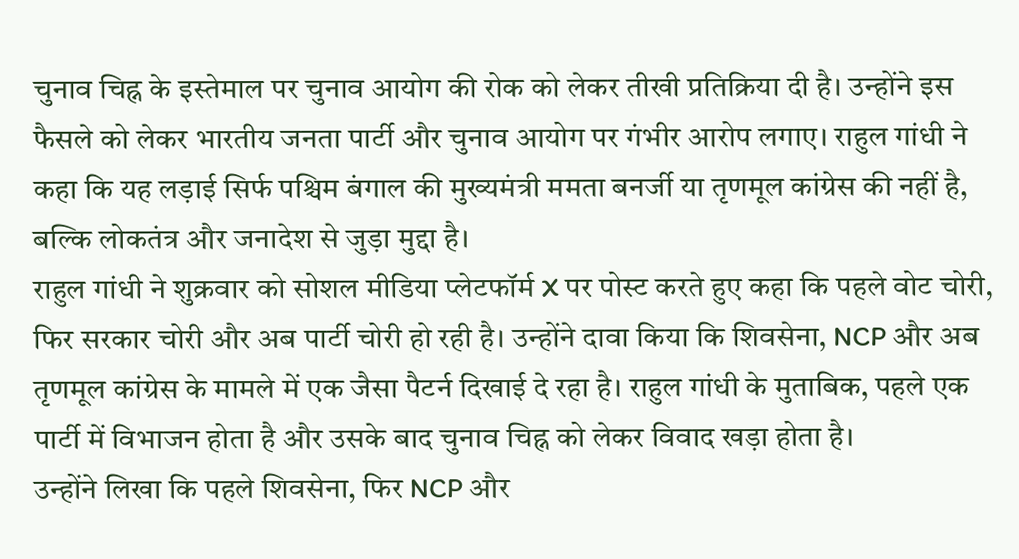चुनाव चिह्न के इस्तेमाल पर चुनाव आयोग की रोक को लेकर तीखी प्रतिक्रिया दी है। उन्होंने इस फैसले को लेकर भारतीय जनता पार्टी और चुनाव आयोग पर गंभीर आरोप लगाए। राहुल गांधी ने कहा कि यह लड़ाई सिर्फ पश्चिम बंगाल की मुख्यमंत्री ममता बनर्जी या तृणमूल कांग्रेस की नहीं है, बल्कि लोकतंत्र और जनादेश से जुड़ा मुद्दा है।
राहुल गांधी ने शुक्रवार को सोशल मीडिया प्लेटफॉर्म X पर पोस्ट करते हुए कहा कि पहले वोट चोरी, फिर सरकार चोरी और अब पार्टी चोरी हो रही है। उन्होंने दावा किया कि शिवसेना, NCP और अब तृणमूल कांग्रेस के मामले में एक जैसा पैटर्न दिखाई दे रहा है। राहुल गांधी के मुताबिक, पहले एक पार्टी में विभाजन होता है और उसके बाद चुनाव चिह्न को लेकर विवाद खड़ा होता है।
उन्होंने लिखा कि पहले शिवसेना, फिर NCP और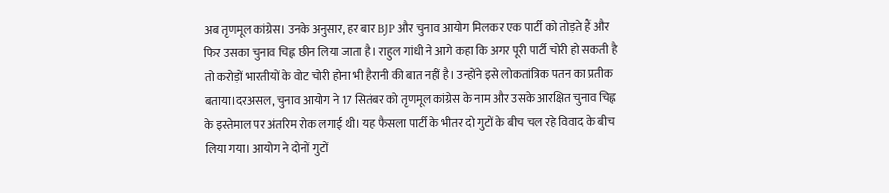अब तृणमूल कांग्रेस। उनके अनुसार, हर बार BJP और चुनाव आयोग मिलकर एक पार्टी को तोड़ते हैं और फिर उसका चुनाव चिह्न छीन लिया जाता है। राहुल गांधी ने आगे कहा कि अगर पूरी पार्टी चोरी हो सकती है तो करोड़ों भारतीयों के वोट चोरी होना भी हैरानी की बात नहीं है। उन्होंने इसे लोकतांत्रिक पतन का प्रतीक बताया।दरअसल, चुनाव आयोग ने 17 सितंबर को तृणमूल कांग्रेस के नाम और उसके आरक्षित चुनाव चिह्न के इस्तेमाल पर अंतरिम रोक लगाई थी। यह फैसला पार्टी के भीतर दो गुटों के बीच चल रहे विवाद के बीच लिया गया। आयोग ने दोनों गुटों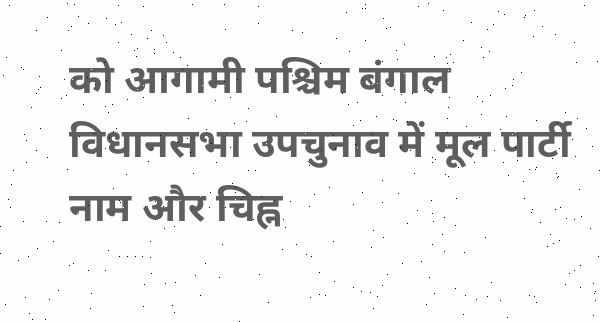को आगामी पश्चिम बंगाल विधानसभा उपचुनाव में मूल पार्टी नाम और चिह्न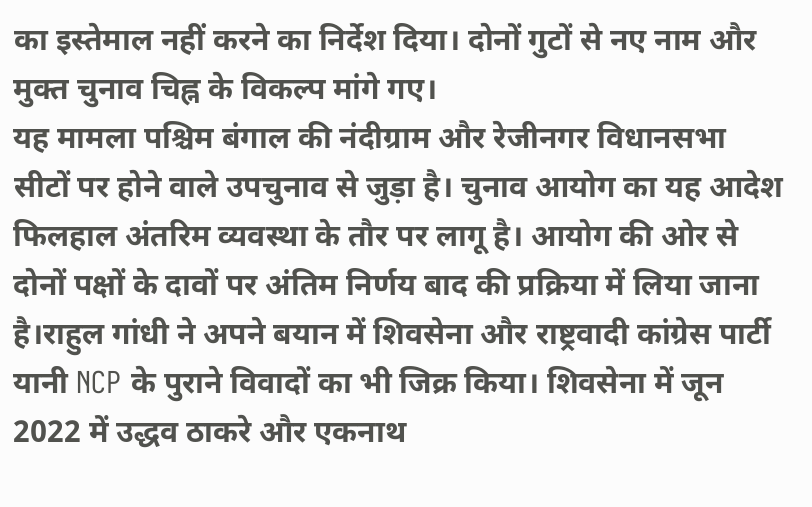का इस्तेमाल नहीं करने का निर्देश दिया। दोनों गुटों से नए नाम और मुक्त चुनाव चिह्न के विकल्प मांगे गए।
यह मामला पश्चिम बंगाल की नंदीग्राम और रेजीनगर विधानसभा सीटों पर होने वाले उपचुनाव से जुड़ा है। चुनाव आयोग का यह आदेश फिलहाल अंतरिम व्यवस्था के तौर पर लागू है। आयोग की ओर से दोनों पक्षों के दावों पर अंतिम निर्णय बाद की प्रक्रिया में लिया जाना है।राहुल गांधी ने अपने बयान में शिवसेना और राष्ट्रवादी कांग्रेस पार्टी यानी NCP के पुराने विवादों का भी जिक्र किया। शिवसेना में जून 2022 में उद्धव ठाकरे और एकनाथ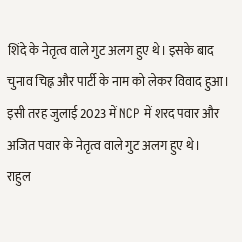शिंदे के नेतृत्व वाले गुट अलग हुए थे। इसके बाद चुनाव चिह्न और पार्टी के नाम को लेकर विवाद हुआ। इसी तरह जुलाई 2023 में NCP में शरद पवार और अजित पवार के नेतृत्व वाले गुट अलग हुए थे।
राहुल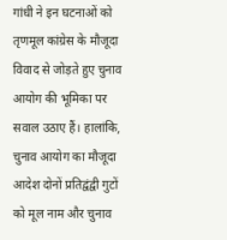गांधी ने इन घटनाओं को तृणमूल कांग्रेस के मौजूदा विवाद से जोड़ते हुए चुनाव आयोग की भूमिका पर सवाल उठाए हैं। हालांकि, चुनाव आयोग का मौजूदा आदेश दोनों प्रतिद्वंद्वी गुटों को मूल नाम और चुनाव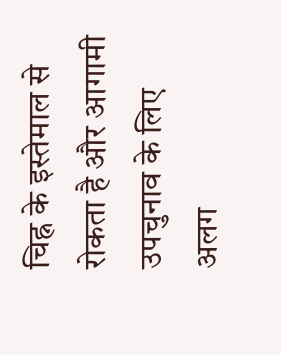चिह्न के इस्तेमाल से रोकता है और आगामी उपचुनाव के लिए अलग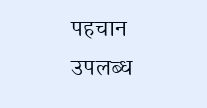पहचान उपलब्ध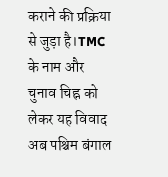कराने की प्रक्रिया से जुड़ा है।TMC के नाम और चुनाव चिह्न को लेकर यह विवाद अब पश्चिम बंगाल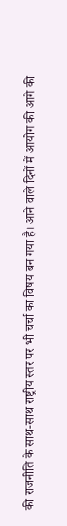की राजनीति के साथ-साथ राष्ट्रीय स्तर पर भी चर्चा का विषय बन गया है। आने वाले दिनों में आयोग की आगे की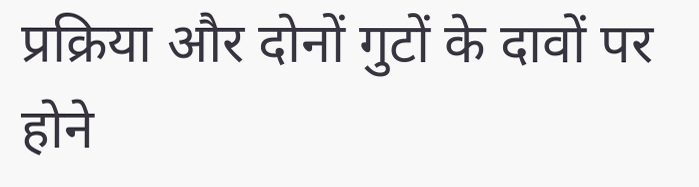प्रक्रिया और दोनों गुटों के दावों पर होने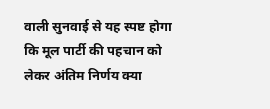वाली सुनवाई से यह स्पष्ट होगा कि मूल पार्टी की पहचान को लेकर अंतिम निर्णय क्या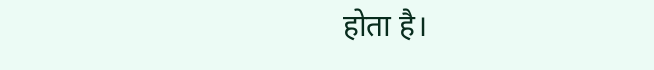होता है।